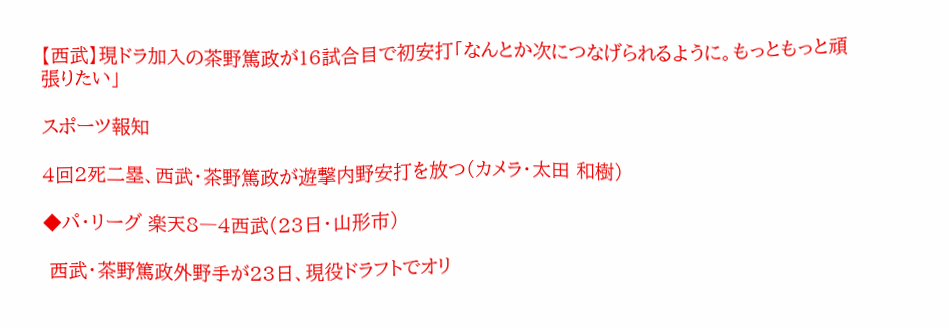【西武】現ドラ加入の茶野篤政が16試合目で初安打「なんとか次につなげられるように。もっともっと頑張りたい」

スポーツ報知

4回2死二塁、西武・茶野篤政が遊撃内野安打を放つ(カメラ・太田 和樹)

◆パ・リーグ 楽天8―4西武(23日・山形市)

 西武・茶野篤政外野手が23日、現役ドラフトでオリ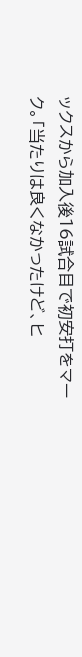ックスから加入後16試合目で初安打をマーク。「当たりは良くなかったけど、ヒ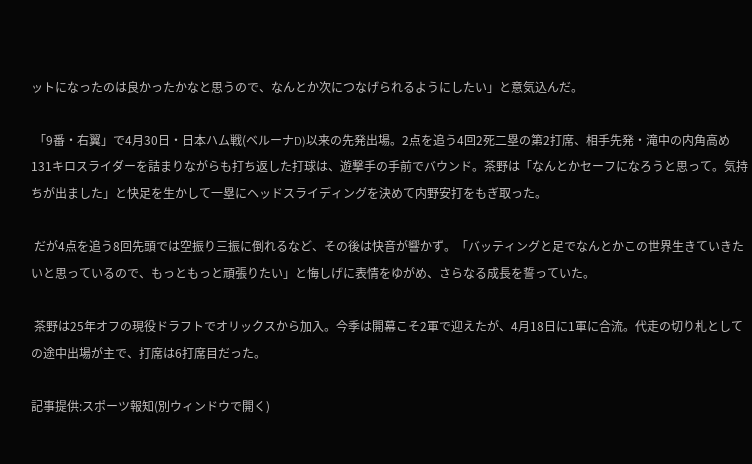ットになったのは良かったかなと思うので、なんとか次につなげられるようにしたい」と意気込んだ。

 「9番・右翼」で4月30日・日本ハム戦(ベルーナD)以来の先発出場。2点を追う4回2死二塁の第2打席、相手先発・滝中の内角高め131キロスライダーを詰まりながらも打ち返した打球は、遊撃手の手前でバウンド。茶野は「なんとかセーフになろうと思って。気持ちが出ました」と快足を生かして一塁にヘッドスライディングを決めて内野安打をもぎ取った。

 だが4点を追う8回先頭では空振り三振に倒れるなど、その後は快音が響かず。「バッティングと足でなんとかこの世界生きていきたいと思っているので、もっともっと頑張りたい」と悔しげに表情をゆがめ、さらなる成長を誓っていた。

 茶野は25年オフの現役ドラフトでオリックスから加入。今季は開幕こそ2軍で迎えたが、4月18日に1軍に合流。代走の切り札としての途中出場が主で、打席は6打席目だった。

記事提供:スポーツ報知(別ウィンドウで開く)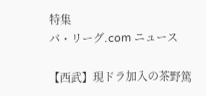特集
パ・リーグ.com ニュース

【西武】現ドラ加入の茶野篤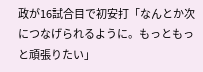政が16試合目で初安打「なんとか次につなげられるように。もっともっと頑張りたい」